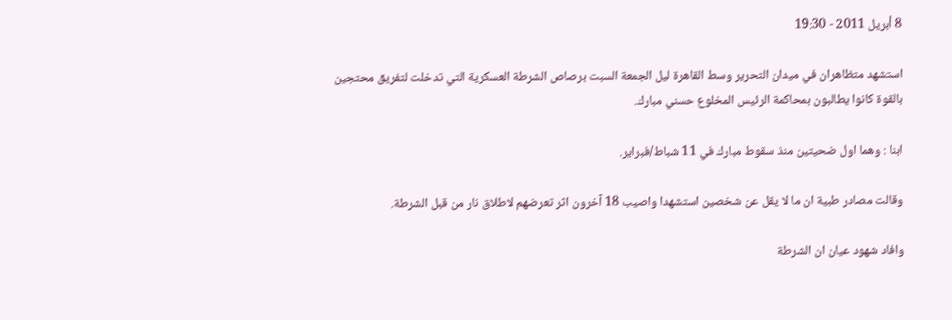8 أبريل 2011 - 19:30

استشهد متظاهران في ميدان التحرير وسط القاهرة ليل الجمعة السبت برصاص الشرطة العسكرية التي تدخلت لتفريق محتجين بالقوة كانوا يطالبون بمحاكمة الرئيس المخلوع حسني مبارك.

ابنا : وهما اول ضحيتين منذ سقوط مبارك في 11 شباط/فبراير.

وقالت مصادر طبية ان ما لا يقل عن شخصين استشهدا واصيب 18 آخرون اثر تعرضهم لاطلاق نار من قبل الشرطة.

وافاد شهود عيان ان الشرطة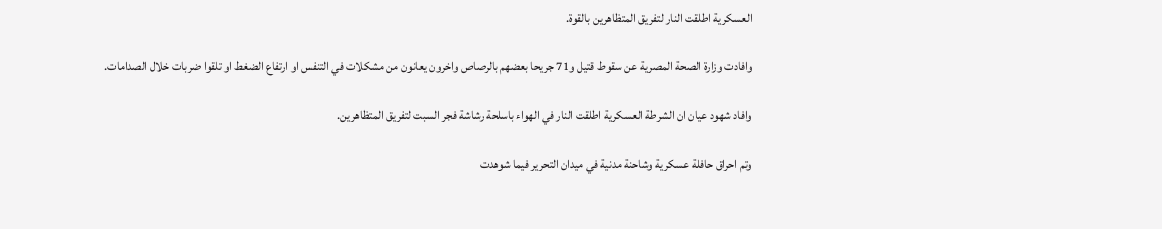العسكرية اطلقت النار لتفريق المتظاهرين بالقوة.

وافادت وزارة الصحة المصرية عن سقوط قتيل و71 جريحا بعضهم بالرصاص واخرون يعانون من مشكلات في التنفس او ارتفاع الضغط او تلقوا ضربات خلال الصدامات.

وافاد شهود عيان ان الشرطة العسكرية اطلقت النار في الهواء باسلحة رشاشة فجر السبت لتفريق المتظاهرين.

وتم احراق حافلة عسكرية وشاحنة مدنية في ميدان التحرير فيما شوهدت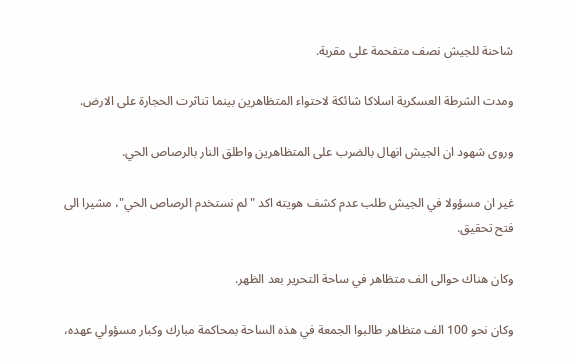شاحنة للجيش نصف متفحمة على مقربة.

ومدت الشرطة العسكرية اسلاكا شائكة لاحتواء المتظاهرين بينما تناثرت الحجارة على الارض.

وروى شهود ان الجيش انهال بالضرب على المتظاهرين واطلق النار بالرصاص الحي.

غير ان مسؤولا في الجيش طلب عدم كشف هويته اكد "لم نستخدم الرصاص الحي"، مشيرا الى فتح تحقيق.

وكان هناك حوالى الف متظاهر في ساحة التحرير بعد الظهر.

وكان نحو 100 الف متظاهر طالبوا الجمعة في هذه الساحة بمحاكمة مبارك وكبار مسؤولي عهده،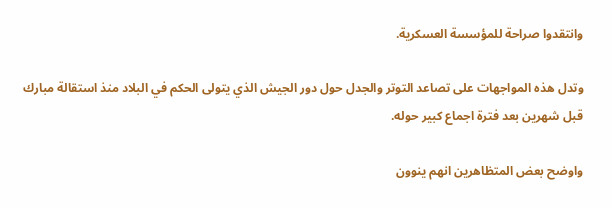وانتقدوا صراحة للمؤسسة العسكرية.

وتدل هذه المواجهات على تصاعد التوتر والجدل حول دور الجيش الذي يتولى الحكم في البلاد منذ استقالة مبارك قبل شهرين بعد فترة اجماع كبير حوله.

واوضح بعض المتظاهرين انهم ينوون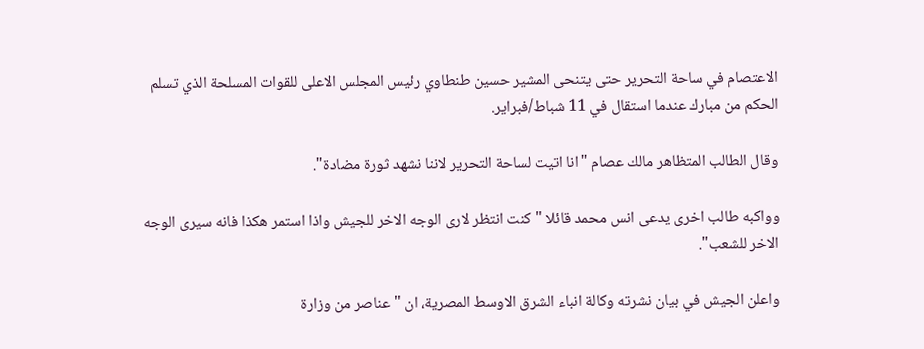الاعتصام في ساحة التحرير حتى يتنحى المشير حسين طنطاوي رئيس المجلس الاعلى للقوات المسلحة الذي تسلم الحكم من مبارك عندما استقال في 11 شباط/فبراير.

وقال الطالب المتظاهر مالك عصام "انا اتيت لساحة التحرير لاننا نشهد ثورة مضادة".

وواكبه طالب اخرى يدعى انس محمد قائلا "كنت انتظر لارى الوجه الاخر للجيش واذا استمر هكذا فانه سيرى الوجه الاخر للشعب".

واعلن الجيش في بيان نشرته وكالة انباء الشرق الاوسط المصرية، ان "عناصر من وزارة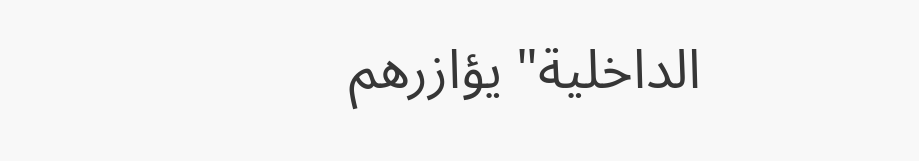الداخلية" يؤازرهم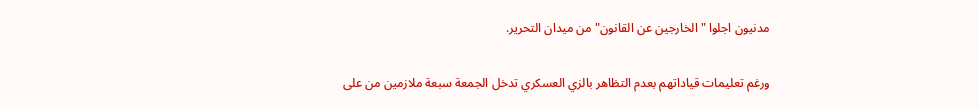مدنيون اجلوا "الخارجين عن القانون" من ميدان التحرير.

ورغم تعليمات قياداتهم بعدم التظاهر بالزي العسكري تدخل الجمعة سبعة ملازمين من على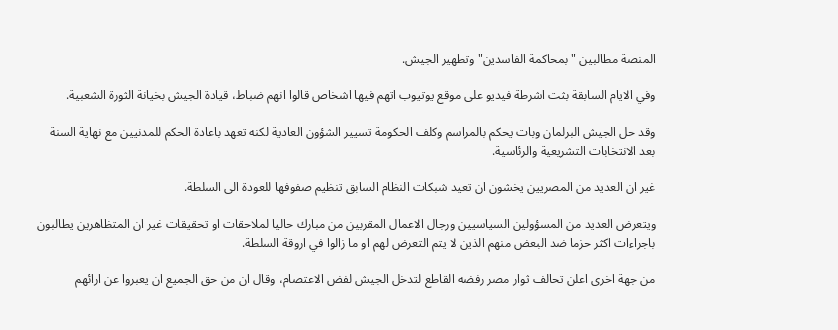المنصة مطالبين "بمحاكمة الفاسدين" وتطهير الجيش.

وفي الايام السابقة بثت اشرطة فيديو على موقع يوتيوب اتهم فيها اشخاص قالوا انهم ضباط، قيادة الجيش بخيانة الثورة الشعبية.

وقد حل الجيش البرلمان وبات يحكم بالمراسم وكلف الحكومة تسيير الشؤون العادية لكنه تعهد باعادة الحكم للمدنيين مع نهاية السنة بعد الانتخابات التشريعية والرئاسية.

غير ان العديد من المصريين يخشون ان تعيد شبكات النظام السابق تنظيم صفوفها للعودة الى السلطة.

ويتعرض العديد من المسؤولين السياسيين ورجال الاعمال المقربين من مبارك حاليا لملاحقات او تحقيقات غير ان المتظاهرين يطالبون باجراءات اكثر حزما ضد البعض منهم الذين لا يتم التعرض لهم او ما زالوا في اروقة السلطة.

من جهة اخرى اعلن تحالف ثوار مصر رفضه القاطع لتدخل الجيش لفض الاعتصام، وقال ان من حق الجميع ان يعبروا عن ارائهم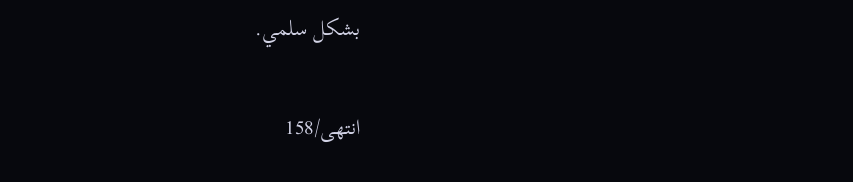بشكل سلمي.

انتهی/158